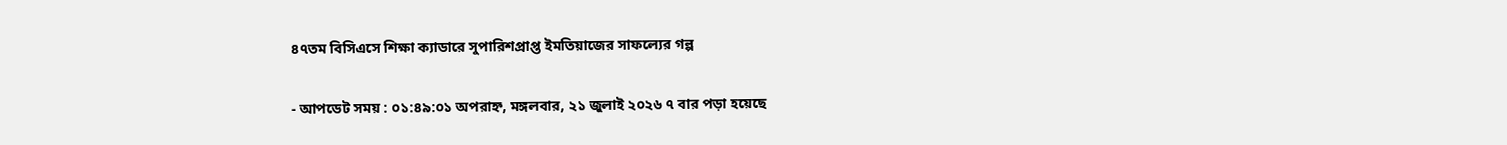৪৭তম বিসিএসে শিক্ষা ক্যাডারে সুপারিশপ্রাপ্ত ইমতিয়াজের সাফল্যের গল্প

- আপডেট সময় : ০১:৪৯:০১ অপরাহ্ন, মঙ্গলবার, ২১ জুলাই ২০২৬ ৭ বার পড়া হয়েছে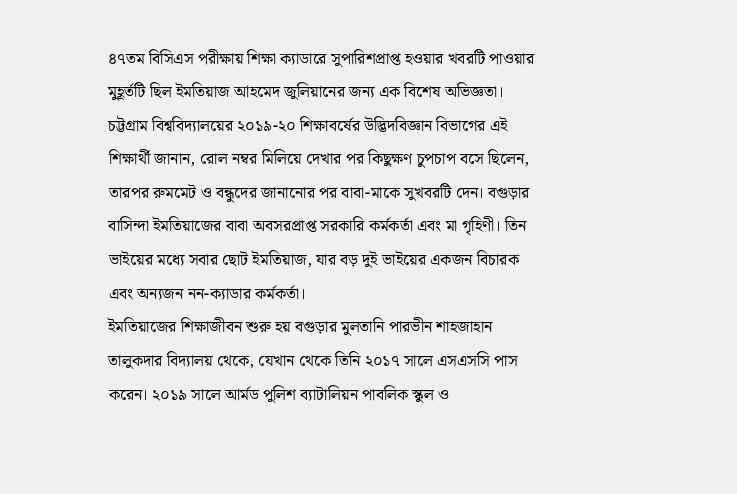৪৭তম বিসিএস পরীক্ষায় শিক্ষা ক্যাডারে সুপারিশপ্রাপ্ত হওয়ার খবরটি পাওয়ার মুহূর্তটি ছিল ইমতিয়াজ আহমেদ জুলিয়ানের জন্য এক বিশেষ অভিজ্ঞতা। চট্টগ্রাম বিশ্ববিদ্যালয়ের ২০১৯-২০ শিক্ষাবর্ষের উদ্ভিদবিজ্ঞান বিভাগের এই শিক্ষার্থী জানান, রোল নম্বর মিলিয়ে দেখার পর কিছুক্ষণ চুপচাপ বসে ছিলেন, তারপর রুমমেট ও বন্ধুদের জানানোর পর বাবা-মাকে সুখবরটি দেন। বগুড়ার বাসিন্দা ইমতিয়াজের বাবা অবসরপ্রাপ্ত সরকারি কর্মকর্তা এবং মা গৃহিণী। তিন ভাইয়ের মধ্যে সবার ছোট ইমতিয়াজ, যার বড় দুই ভাইয়ের একজন বিচারক এবং অন্যজন নন-ক্যাডার কর্মকর্তা।
ইমতিয়াজের শিক্ষাজীবন শুরু হয় বগুড়ার মুলতানি পারভীন শাহজাহান তালুকদার বিদ্যালয় থেকে, যেখান থেকে তিনি ২০১৭ সালে এসএসসি পাস করেন। ২০১৯ সালে আর্মড পুলিশ ব্যাটালিয়ন পাবলিক স্কুল ও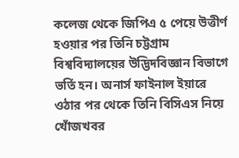কলেজ থেকে জিপিএ ৫ পেয়ে উত্তীর্ণ হওয়ার পর তিনি চট্টগ্রাম বিশ্ববিদ্যালয়ের উদ্ভিদবিজ্ঞান বিভাগে ভর্তি হন। অনার্স ফাইনাল ইয়ারে ওঠার পর থেকে তিনি বিসিএস নিয়ে খোঁজখবর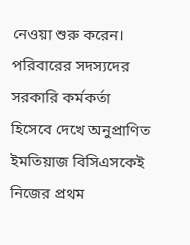নেওয়া শুরু করেন। পরিবারের সদস্যদের সরকারি কর্মকর্তা হিসেবে দেখে অনুপ্রাণিত ইমতিয়াজ বিসিএসকেই নিজের প্রথম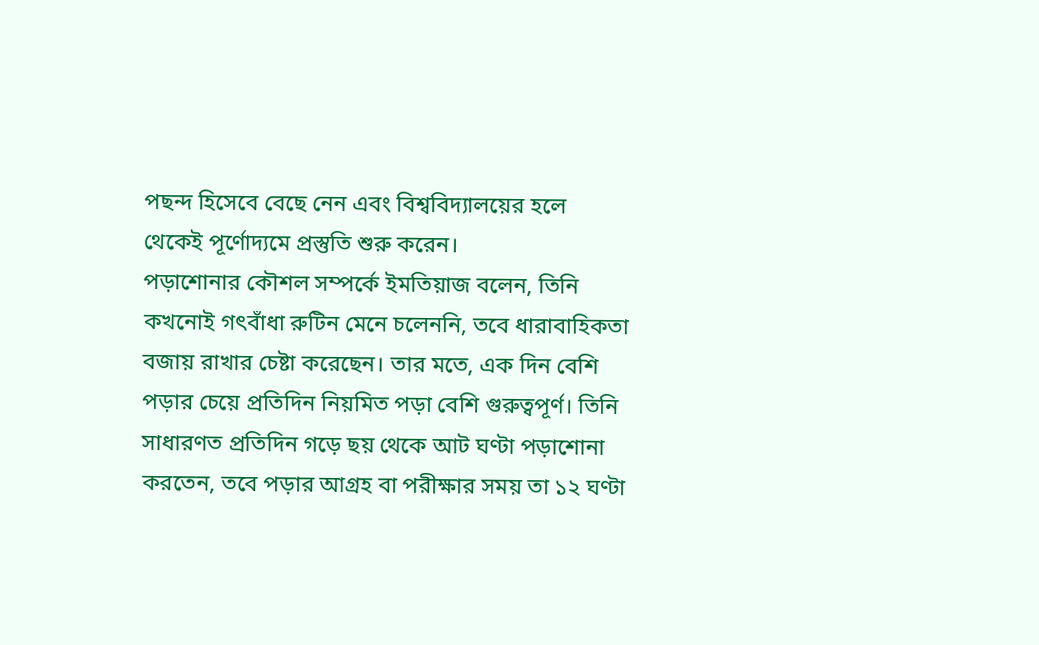পছন্দ হিসেবে বেছে নেন এবং বিশ্ববিদ্যালয়ের হলে থেকেই পূর্ণোদ্যমে প্রস্তুতি শুরু করেন।
পড়াশোনার কৌশল সম্পর্কে ইমতিয়াজ বলেন, তিনি কখনোই গৎবাঁধা রুটিন মেনে চলেননি, তবে ধারাবাহিকতা বজায় রাখার চেষ্টা করেছেন। তার মতে, এক দিন বেশি পড়ার চেয়ে প্রতিদিন নিয়মিত পড়া বেশি গুরুত্বপূর্ণ। তিনি সাধারণত প্রতিদিন গড়ে ছয় থেকে আট ঘণ্টা পড়াশোনা করতেন, তবে পড়ার আগ্রহ বা পরীক্ষার সময় তা ১২ ঘণ্টা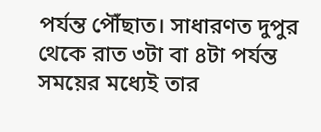পর্যন্ত পৌঁছাত। সাধারণত দুপুর থেকে রাত ৩টা বা ৪টা পর্যন্ত সময়ের মধ্যেই তার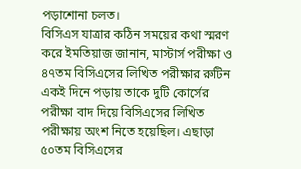পড়াশোনা চলত।
বিসিএস যাত্রার কঠিন সময়ের কথা স্মরণ করে ইমতিয়াজ জানান, মাস্টার্স পরীক্ষা ও ৪৭তম বিসিএসের লিখিত পরীক্ষার রুটিন একই দিনে পড়ায় তাকে দুটি কোর্সের পরীক্ষা বাদ দিয়ে বিসিএসের লিখিত পরীক্ষায় অংশ নিতে হয়েছিল। এছাড়া ৫০তম বিসিএসের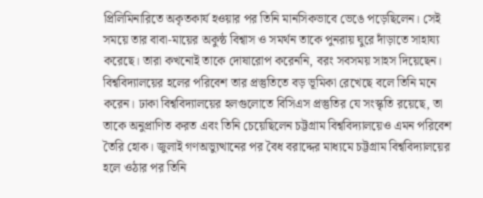প্রিলিমিনারিতে অকৃতকার্য হওয়ার পর তিনি মানসিকভাবে ভেঙে পড়েছিলেন। সেই সময়ে তার বাবা-মায়ের অকুন্ঠ বিশ্বাস ও সমর্থন তাকে পুনরায় ঘুরে দাঁড়াতে সাহায্য করেছে। তারা কখনোই তাকে দোষারোপ করেননি, বরং সবসময় সাহস দিয়েছেন।
বিশ্ববিদ্যালয়ের হলের পরিবেশ তার প্রস্তুতিতে বড় ভূমিকা রেখেছে বলে তিনি মনে করেন। ঢাকা বিশ্ববিদ্যালয়ের হলগুলোতে বিসিএস প্রস্তুতির যে সংস্কৃতি রয়েছে, তা তাকে অনুপ্রাণিত করত এবং তিনি চেয়েছিলেন চট্টগ্রাম বিশ্ববিদ্যালয়েও এমন পরিবেশ তৈরি হোক। জুলাই গণঅভ্যুত্থানের পর বৈধ বরাদ্দের মাধ্যমে চট্টগ্রাম বিশ্ববিদ্যালয়ের হলে ওঠার পর তিনি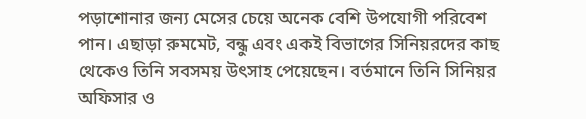পড়াশোনার জন্য মেসের চেয়ে অনেক বেশি উপযোগী পরিবেশ পান। এছাড়া রুমমেট, বন্ধু এবং একই বিভাগের সিনিয়রদের কাছ থেকেও তিনি সবসময় উৎসাহ পেয়েছেন। বর্তমানে তিনি সিনিয়র অফিসার ও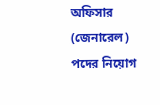অফিসার (জেনারেল) পদের নিয়োগ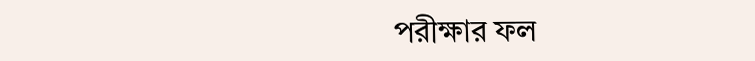পরীক্ষার ফল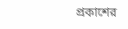প্রকাশের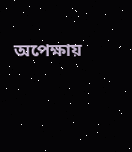অপেক্ষায়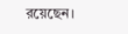রয়েছেন।